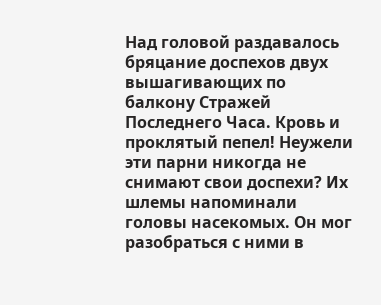Над головой раздавалось бряцание доспехов двух вышагивающих по балкону Стражей Последнего Часа. Кровь и проклятый пепел! Неужели эти парни никогда не снимают свои доспехи? Их шлемы напоминали головы насекомых. Он мог разобраться с ними в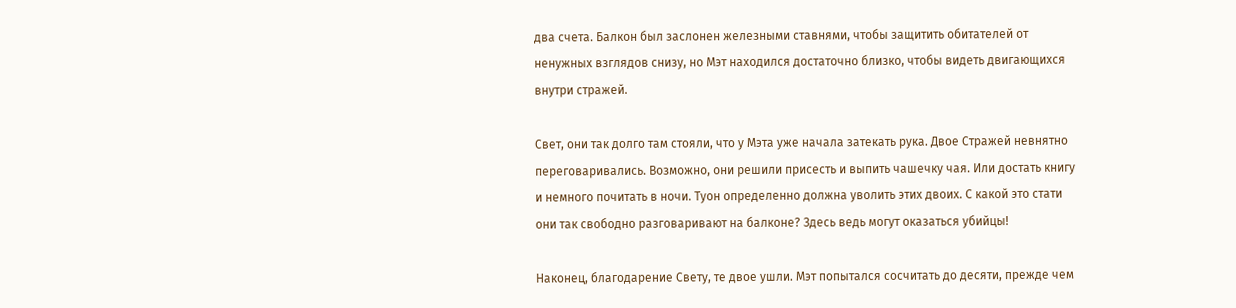два счета. Балкон был заслонен железными ставнями, чтобы защитить обитателей от ненужных взглядов снизу, но Мэт находился достаточно близко, чтобы видеть двигающихся внутри стражей.

Свет, они так долго там стояли, что у Мэта уже начала затекать рука. Двое Стражей невнятно переговаривались. Возможно, они решили присесть и выпить чашечку чая. Или достать книгу и немного почитать в ночи. Туон определенно должна уволить этих двоих. С какой это стати они так свободно разговаривают на балконе? Здесь ведь могут оказаться убийцы!

Наконец, благодарение Свету, те двое ушли. Мэт попытался сосчитать до десяти, прежде чем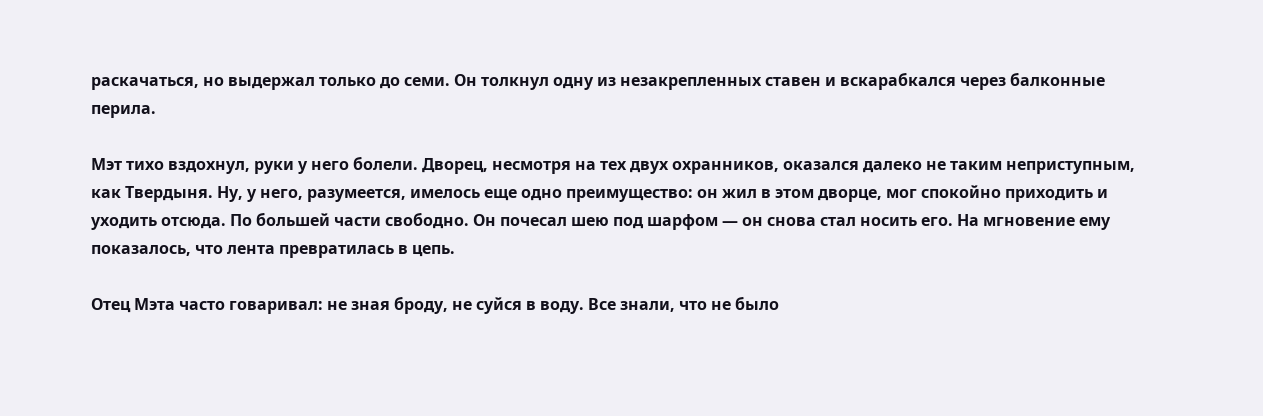раскачаться, но выдержал только до семи. Он толкнул одну из незакрепленных ставен и вскарабкался через балконные перила.

Мэт тихо вздохнул, руки у него болели. Дворец, несмотря на тех двух охранников, оказался далеко не таким неприступным, как Твердыня. Ну, у него, разумеется, имелось еще одно преимущество: он жил в этом дворце, мог спокойно приходить и уходить отсюда. По большей части свободно. Он почесал шею под шарфом — он снова стал носить его. На мгновение ему показалось, что лента превратилась в цепь.

Отец Мэта часто говаривал: не зная броду, не суйся в воду. Все знали, что не было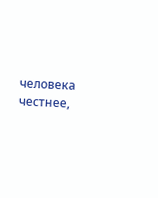человека честнее,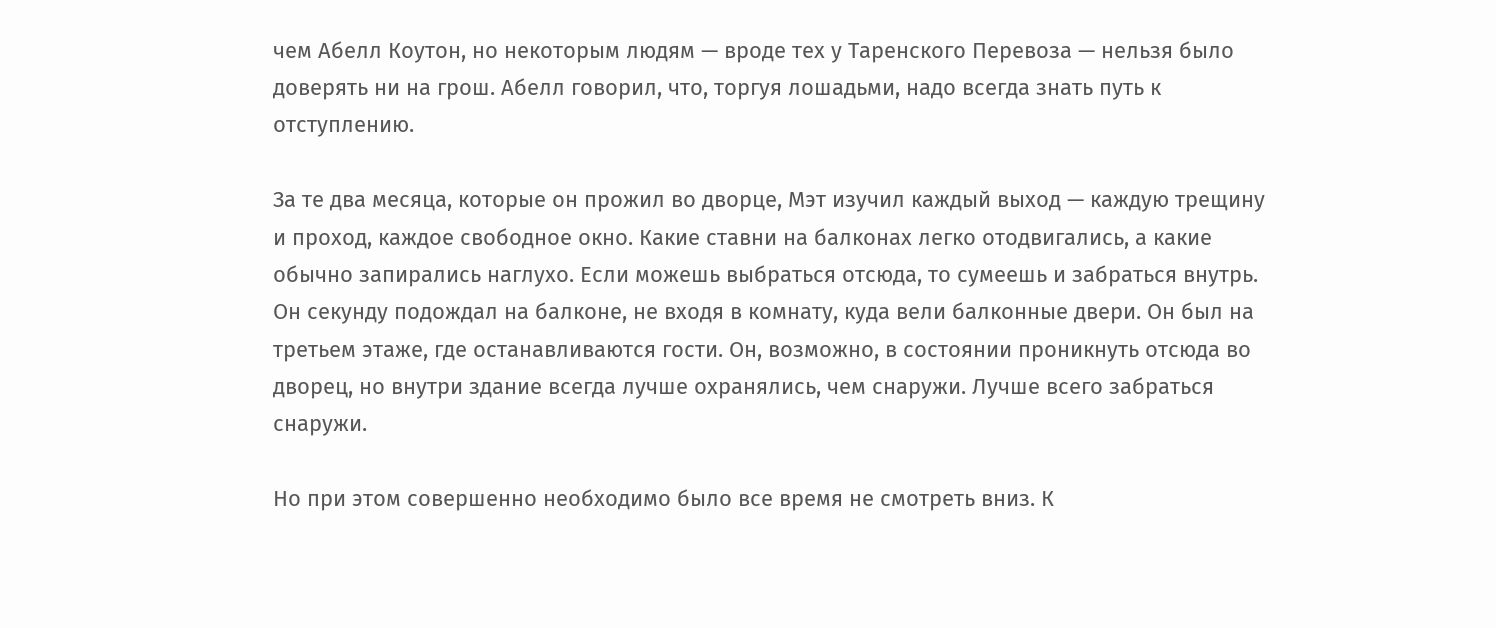чем Абелл Коутон, но некоторым людям — вроде тех у Таренского Перевоза — нельзя было доверять ни на грош. Абелл говорил, что, торгуя лошадьми, надо всегда знать путь к отступлению.

За те два месяца, которые он прожил во дворце, Мэт изучил каждый выход — каждую трещину и проход, каждое свободное окно. Какие ставни на балконах легко отодвигались, а какие обычно запирались наглухо. Если можешь выбраться отсюда, то сумеешь и забраться внутрь. Он секунду подождал на балконе, не входя в комнату, куда вели балконные двери. Он был на третьем этаже, где останавливаются гости. Он, возможно, в состоянии проникнуть отсюда во дворец, но внутри здание всегда лучше охранялись, чем снаружи. Лучше всего забраться снаружи.

Но при этом совершенно необходимо было все время не смотреть вниз. К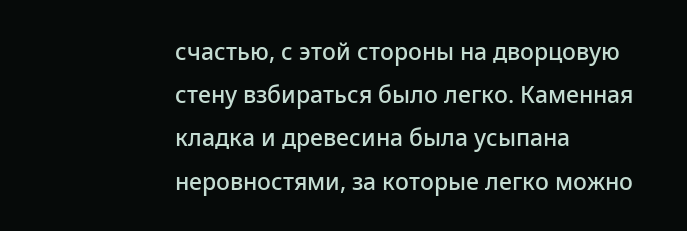счастью, с этой стороны на дворцовую стену взбираться было легко. Каменная кладка и древесина была усыпана неровностями, за которые легко можно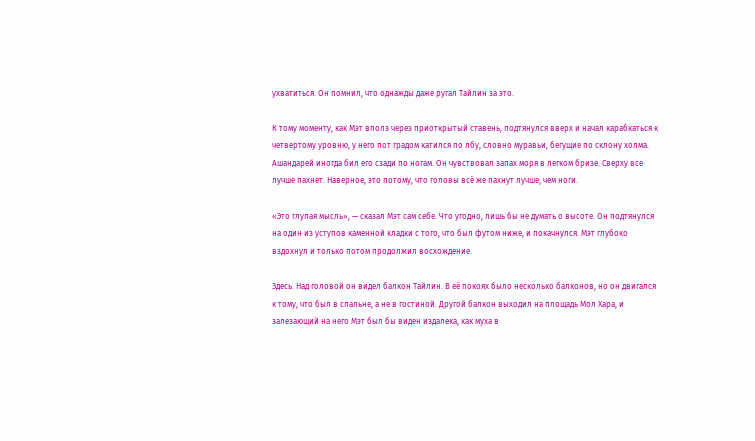ухватиться. Он помнил, что однажды даже ругал Тайлин за это.

К тому моменту, как Мэт вполз через приоткрытый ставень, подтянулся вверх и начал карабкаться к четвертому уровню, у него пот градом катился по лбу, словно муравьи, бегущие по склону холма. Ашандарей иногда бил его сзади по ногам. Он чувствовал запах моря в легком бризе. Сверху все лучше пахнет. Наверное, это потому, что головы всё же пахнут лучше, чем ноги.

«Это глупая мысль», — сказал Мэт сам себе. Что угодно, лишь бы не думать о высоте. Он подтянулся на один из уступов каменной кладки с того, что был футом ниже, и покачнулся. Мэт глубоко вздохнул и только потом продолжил восхождение.

Здесь. Над головой он видел балкон Тайлин. В её покоях было несколько балконов, но он двигался к тому, что был в спальне, а не в гостиной. Другой балкон выходил на площадь Мол Хара, и залезающий на него Мэт был бы виден издалека, как муха в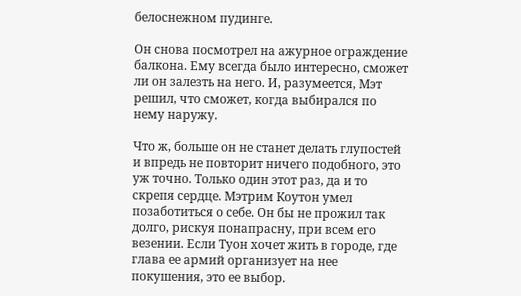белоснежном пудинге.

Он снова посмотрел на ажурное ограждение балкона. Ему всегда было интересно, сможет ли он залезть на него. И, разумеется, Мэт решил, что сможет, когда выбирался по нему наружу.

Что ж, больше он не станет делать глупостей и впредь не повторит ничего подобного, это уж точно. Только один этот раз, да и то скрепя сердце. Мэтрим Коутон умел позаботиться о себе. Он бы не прожил так долго, рискуя понапрасну, при всем его везении. Если Туон хочет жить в городе, где глава ее армий организует на нее покушения, это ее выбор.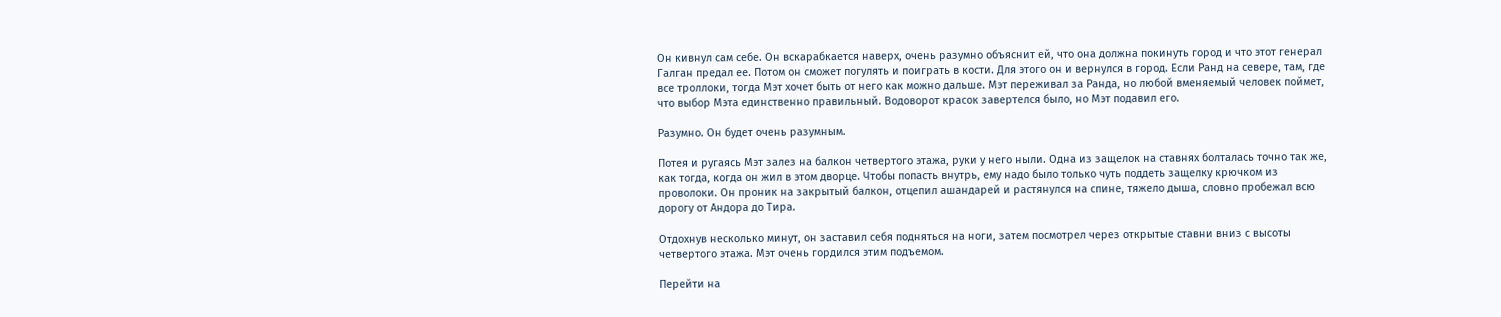Он кивнул сам себе. Он вскарабкается наверх, очень разумно объяснит ей, что она должна покинуть город и что этот генерал Галган предал ее. Потом он сможет погулять и поиграть в кости. Для этого он и вернулся в город. Если Ранд на севере, там, где все троллоки, тогда Мэт хочет быть от него как можно дальше. Мэт переживал за Ранда, но любой вменяемый человек поймет, что выбор Мэта единственно правильный. Водоворот красок завертелся было, но Мэт подавил его.

Разумно. Он будет очень разумным.

Потея и ругаясь Мэт залез на балкон четвертого этажа, руки у него ныли. Одна из защелок на ставнях болталась точно так же, как тогда, когда он жил в этом дворце. Чтобы попасть внутрь, ему надо было только чуть поддеть защелку крючком из проволоки. Он проник на закрытый балкон, отцепил ашандарей и растянулся на спине, тяжело дыша, словно пробежал всю дорогу от Андора до Тира.

Отдохнув несколько минут, он заставил себя подняться на ноги, затем посмотрел через открытые ставни вниз с высоты четвертого этажа. Мэт очень гордился этим подъемом.

Перейти на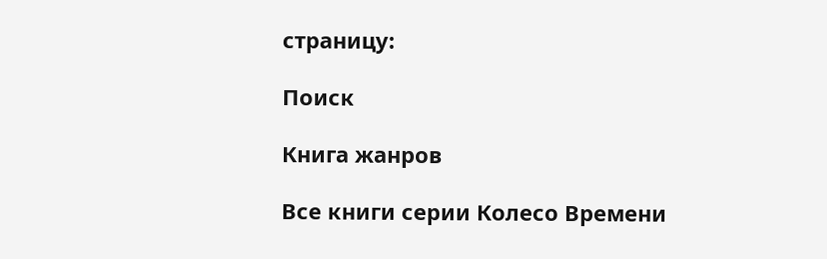страницу:

Поиск

Книга жанров

Все книги серии Колесо Времени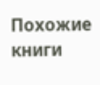Похожие книги